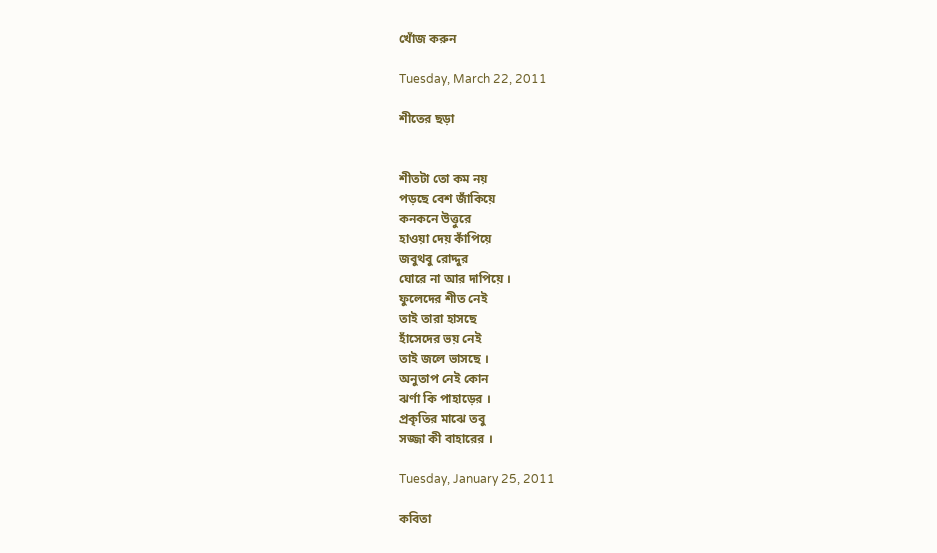খোঁজ করুন

Tuesday, March 22, 2011

শীতের ছড়া


শীতটা তো কম নয়
পড়ছে বেশ জাঁকিয়ে
কনকনে উত্তুরে
হাওয়া দেয় কাঁপিয়ে
জবুথবু রোদ্দুর
ঘোরে না আর দাপিয়ে ।
ফুলেদের শীত নেই
তাই তারা হাসছে
হাঁসেদের ভয় নেই
তাই জলে ভাসছে ।
অনুতাপ নেই কোন
ঝর্ণা কি পাহাড়ের ।
প্রকৃতির মাঝে তবু
সজ্জা কী বাহারের ।

Tuesday, January 25, 2011

কবিতা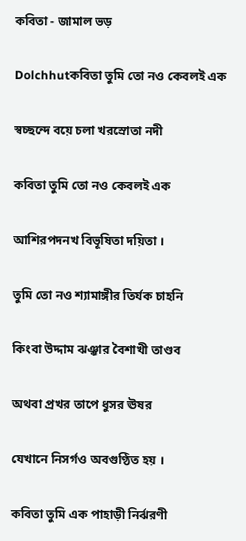কবিতা - জামাল ভড়

Dolchhutকবিতা তুমি তো নও কেবলই এক

স্বচ্ছন্দে বয়ে চলা খরস্রোতা নদী

কবিতা তুমি তো নও কেবলই এক

আশিরপদনখ বিভূষিতা দয়িতা ।

তুমি তো নও শ্যামাঙ্গীর তির্যক চাহনি

কিংবা উদ্দাম ঝঞ্ঝার বৈশাখী তাণ্ডব

অথবা প্রখর তাপে ধুসর ঊষর

যেখানে নিসর্গও অবগুণ্ঠিত হয় ।

কবিতা তুমি এক পাহাড়ী নির্ঝরণী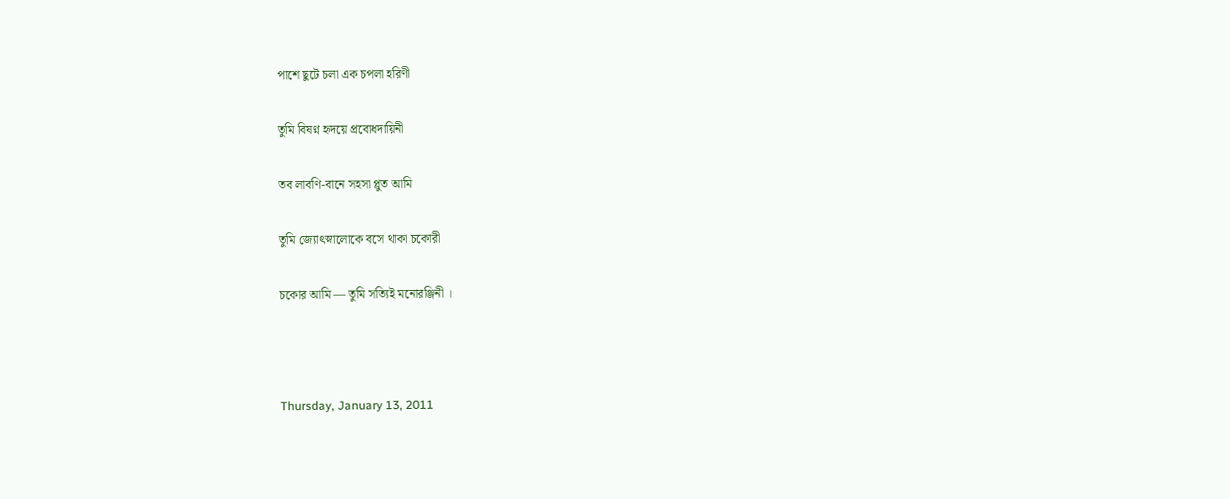পাশে ছুটে চলা এক চপলা হরিণী

তুমি বিষণ্ন হৃদয়ে প্রবোধদায়িনী

তব লাবণি-বানে সহসা প্লুত আমি

তুমি জ্যোৎস্নালোকে বসে থাকা চকোরী

চকোর আমি — তুমি সত্যিই মনোরঞ্জিনী ।



Thursday, January 13, 2011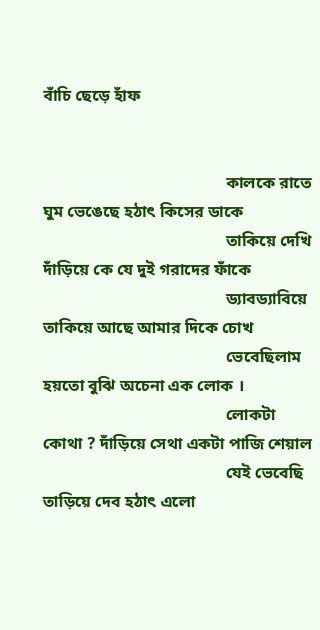বাঁচি ছেড়ে হাঁফ


                                            কালকে রাতে ঘুম ভেঙেছে হঠাৎ কিসের ডাকে
                                            তাকিয়ে দেখি দাঁড়িয়ে কে যে দুই গরাদের ফাঁকে
                                            ড্যাবড্যাবিয়ে তাকিয়ে আছে আমার দিকে চোখ
                                            ভেবেছিলাম হয়তো বুঝি অচেনা এক লোক ।
                                            লোকটা কোথা ? দাঁড়িয়ে সেথা একটা পাজি শেয়াল
                                            যেই ভেবেছি তাড়িয়ে দেব হঠাৎ এলো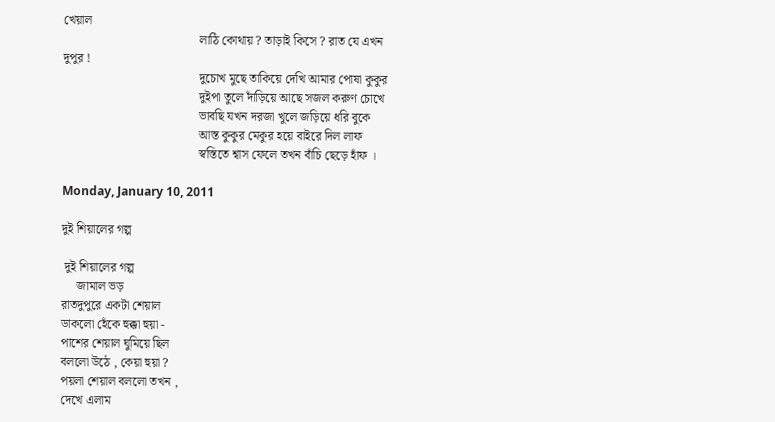খেয়াল
                                            লাঠি কোথায় ? তাড়াই কিসে ? রাত যে এখন দুপুর !
                                            দুচোখ মুছে তাকিয়ে দেখি আমার পোষা কুকুর
                                            দুইপা তুলে দাঁড়িয়ে আছে সজল করুণ চোখে
                                            ভাবছি যখন দরজা খুলে জড়িয়ে ধরি বুকে
                                            আস্ত কুকুর মেকুর হয়ে বাইরে দিল লাফ
                                            স্বস্তিতে শ্বাস ফেলে তখন বাঁচি ছেড়ে হাঁফ ।

Monday, January 10, 2011

দুই শিয়ালের গল্প

 দুই শিয়ালের গল্প
     জামাল ভড়
রাতদুপুরে একটা শেয়াল
ডাকলো হেঁকে হুক্কা হুয়া -
পাশের শেয়াল ঘুমিয়ে ছিল
বললো উঠে , কেয়া হুয়া ?
পয়লা শেয়াল বললো তখন ,
দেখে এলাম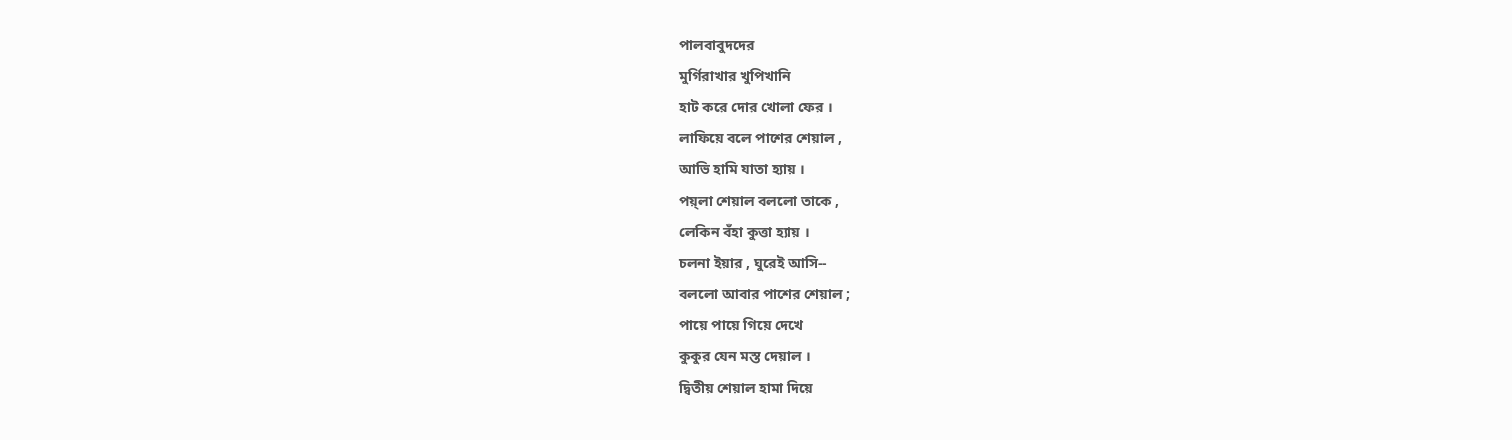পালবাবুদদের
মুর্গিরাখার খুপিখানি
হাট করে দোর খোলা ফের ।
লাফিয়ে বলে পাশের শেয়াল ,
আভি হামি যাতা হ্যায় ।
পয়্লা শেয়াল বললো তাকে ,
লেকিন বঁহা কুত্তা হ্যায় ।
চলনা ইয়ার , ঘুরেই আসি--
বললো আবার পাশের শেয়াল ;
পায়ে পায়ে গিয়ে দেখে
কুকুর যেন মস্ত দেয়াল ।
দ্বিতীয় শেয়াল হামা দিয়ে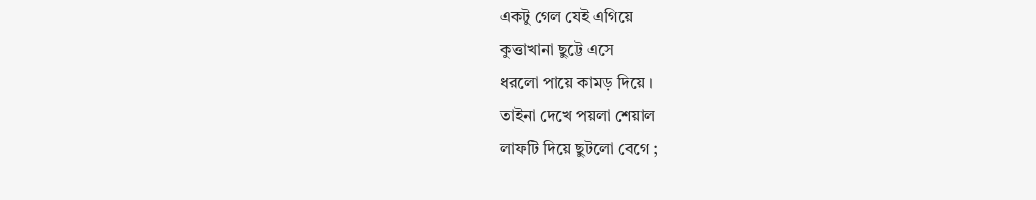একটু গেল যেই এগিয়ে
কুত্তাখানা ছুট্টে এসে
ধরলো পায়ে কামড় দিয়ে ।
তাইনা দেখে পয়লা শেয়াল
লাফটি দিয়ে ছুটলো বেগে ;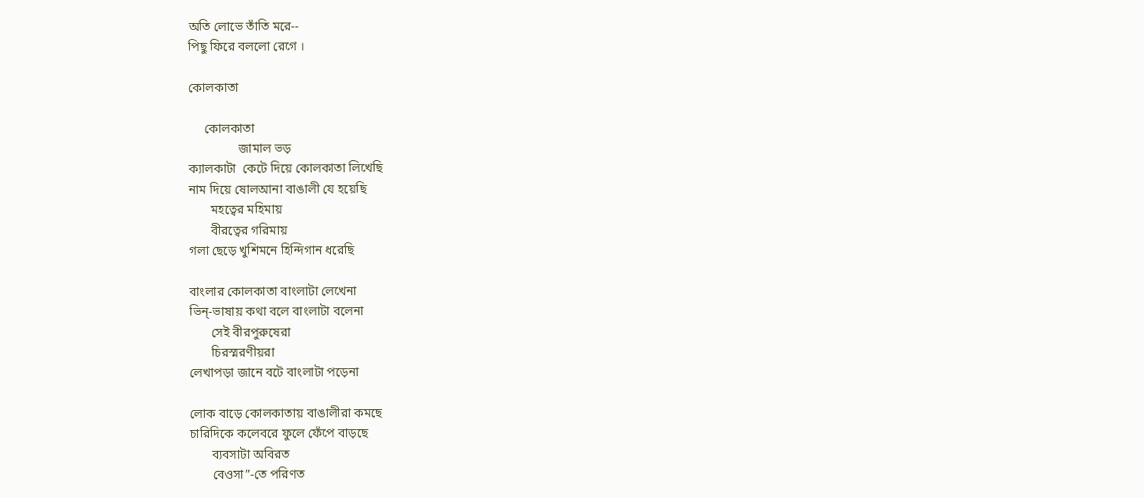অতি লোভে তাঁতি মরে--
পিছু ফিরে বললো রেগে ।

কোলকাতা

     কোলকাতা
                জামাল ভড়
ক্যালকাটা  কেটে দিয়ে কোলকাতা লিখেছি
নাম দিয়ে ষোলআনা বাঙালী যে হয়েছি
       মহত্বের মহিমায়
       বীরত্বের গরিমায়
গলা ছেড়ে খুশিমনে হিন্দিগান ধরেছি

বাংলার কোলকাতা বাংলাটা লেখেনা
ভিন্-ভাষায় কথা বলে বাংলাটা বলেনা
       সেই বীরপুরুষেরা
       চিরস্মরণীয়রা
লেখাপড়া জানে বটে বাংলাটা পড়েনা

লোক বাড়ে কোলকাতায় বাঙালীরা কমছে
চারিদিকে কলেবরে ফুলে ফেঁপে বাড়ছে
       ব্যবসাটা অবিরত
       বেওসা”-তে পরিণত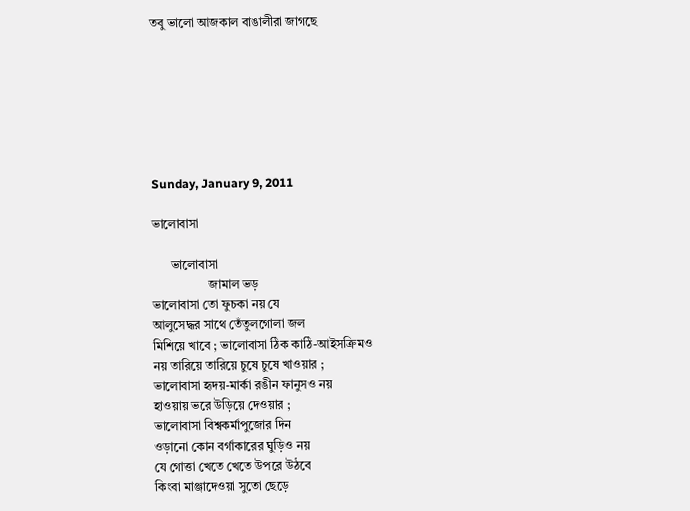তবু ভালো আজকাল বাঙালীরা জাগছে







Sunday, January 9, 2011

ভালোবাসা

      ভালোবাসা
                  জামাল ভড়
ভালোবাসা তো ফুচকা নয় যে
আলুসেদ্ধর সাথে তেঁতুলগোলা জল
মিশিয়ে খাবে ; ভালোবাসা ঠিক কাঠি-আইসক্রিমও
নয় তারিয়ে তারিয়ে চুষে চুষে খাওয়ার ;
ভালোবাসা হৃদয়-মার্কা রঙীন ফানুসও নয়
হাওয়ায় ভরে উড়িয়ে দেওয়ার ;
ভালোবাসা বিশ্বকর্মাপুজোর দিন
ওড়ানো কোন বর্গাকারের ঘুড়িও নয়
যে গোত্তা খেতে খেতে উপরে উঠবে
কিংবা মাঞ্জাদেওয়া সুতো ছেড়ে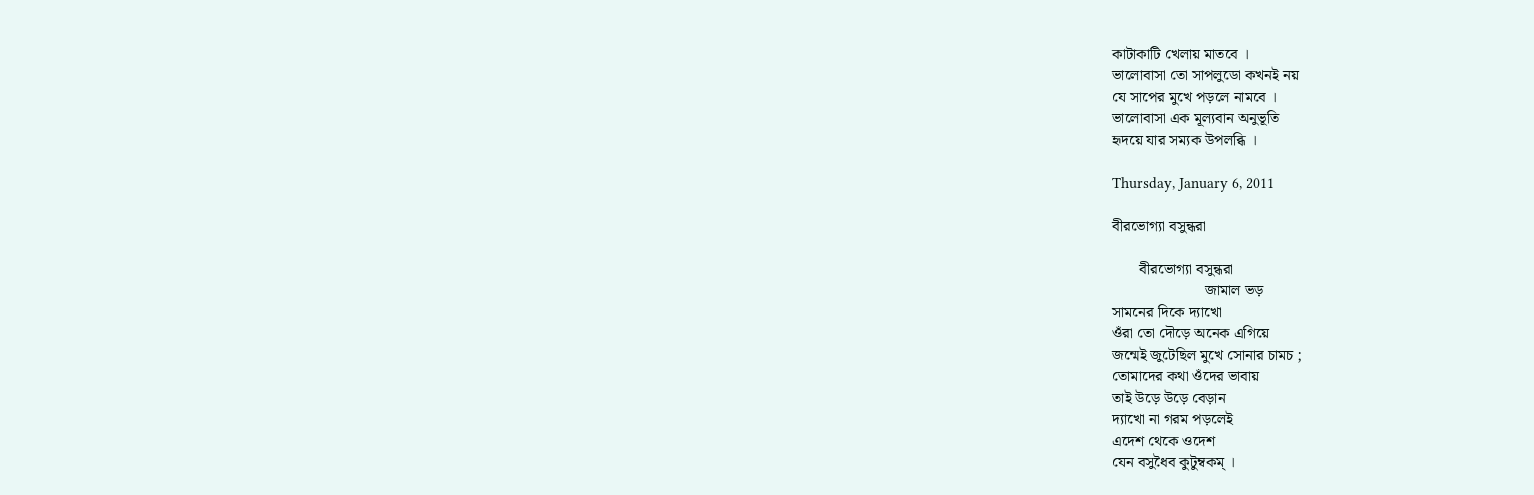কাটাকাটি খেলায় মাতবে ।
ভালোবাসা তো সাপলুডো কখনই নয়
যে সাপের মুখে পড়লে নামবে ।
ভালোবাসা এক মূল্যবান অনুভূতি
হৃদয়ে যার সম্যক উপলব্ধি ।

Thursday, January 6, 2011

বীরভোগ্যা বসুন্ধরা

       বীরভোগ্যা বসুন্ধরা
                        জামাল ভড়
সামনের দিকে দ্যাখো
ওঁরা তো দৌড়ে অনেক এগিয়ে
জন্মেই জুটেছিল মুখে সোনার চামচ ;
তোমাদের কথা ওঁদের ভাবায়
তাই উড়ে উড়ে বেড়ান
দ্যাখো না গরম পড়লেই
এদেশ থেকে ওদেশ
যেন বসুধৈব কুটুম্বকম্‌ ।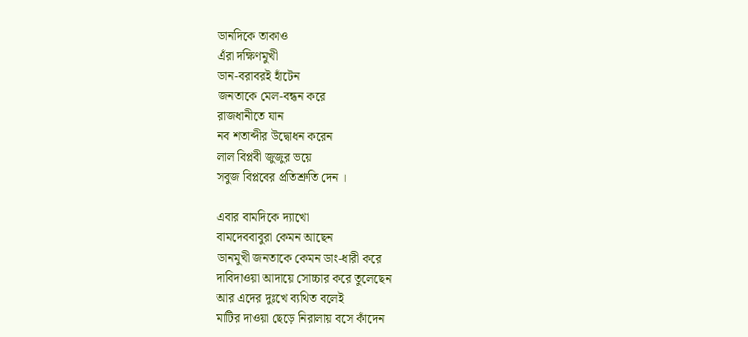ডানদিকে তাকাও
এঁরা দক্ষিণমুখী
ডান-বরাবরই হাঁটেন
জনতাকে মেল-বন্ধন করে
রাজধানীতে যান
নব শতাব্দীর উদ্বোধন করেন
লাল বিপ্লবী জুজুর ভয়ে
সবুজ বিপ্লবের প্রতিশ্রুতি দেন ।

এবার বামদিকে দ্যাখো
বামদেববাবুরা কেমন আছেন
ডানমুখী জনতাকে কেমন ডাং-ধারী করে
দাবিদাওয়া আদায়ে সোচ্চার করে তুলেছেন
আর এদের দুঃখে ব্যথিত বলেই
মাটির দাওয়া ছেড়ে নিরালায় বসে কাঁদেন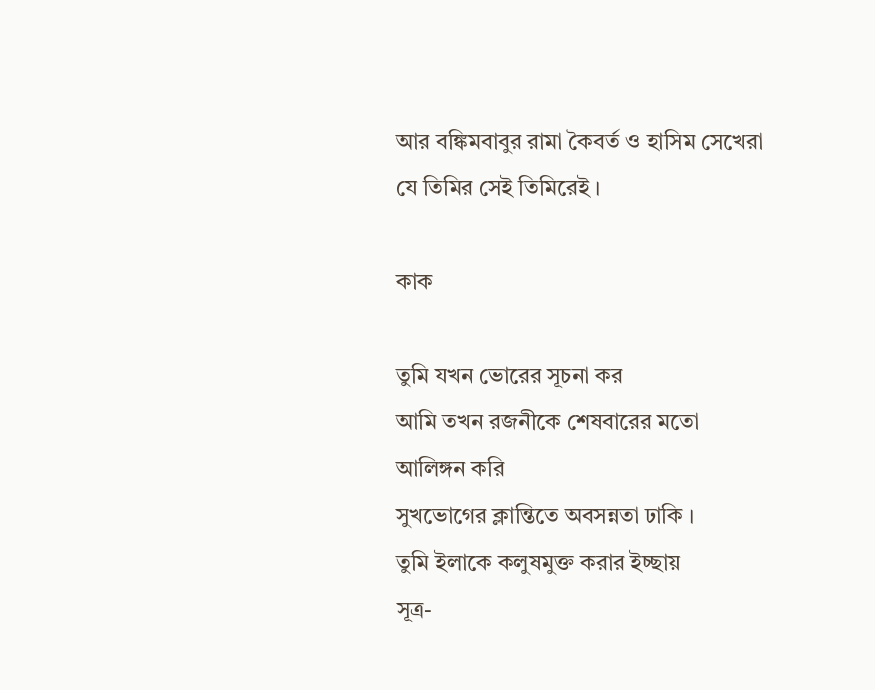আর বঙ্কিমবাবুর রামা কৈবর্ত ও হাসিম সেখেরা
যে তিমির সেই তিমিরেই ।

কাক

তুমি যখন ভোরের সূচনা কর
আমি তখন রজনীকে শেষবারের মতো
আলিঙ্গন করি
সুখভোগের ক্লান্তিতে অবসন্নতা ঢাকি ।
তুমি ইলাকে কলুষমুক্ত করার ইচ্ছায়
সূত্র-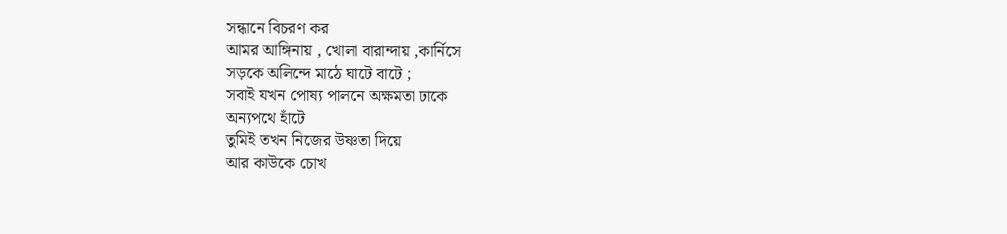সন্ধানে বিচরণ কর
আমর আঙ্গিনায় , খোলা বারান্দায় ,কার্নিসে
সড়কে অলিন্দে মাঠে ঘাটে বাটে ;
সবাই যখন পোষ্য পালনে অক্ষমতা ঢাকে
অন্যপথে হাঁটে
তুমিই তখন নিজের উষ্ণতা দিয়ে
আর কাউকে চোখ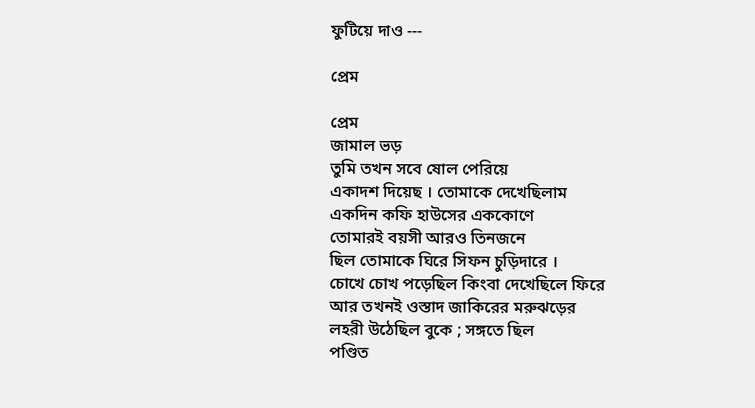ফুটিয়ে দাও ---

প্রেম

প্রেম
জামাল ভড়
তুমি তখন সবে ষোল পেরিয়ে
একাদশ দিয়েছ । তোমাকে দেখেছিলাম
একদিন কফি হাউসের এককোণে
তোমারই বয়সী আরও তিনজনে
ছিল তোমাকে ঘিরে সিফন চুড়িদারে ।
চোখে চোখ পড়েছিল কিংবা দেখেছিলে ফিরে
আর তখনই ওস্তাদ জাকিরের মরুঝড়ের
লহরী উঠেছিল বুকে ; সঙ্গতে ছিল
পণ্ডিত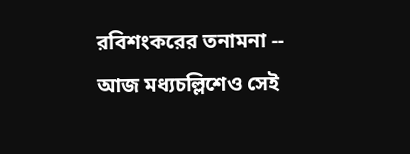রবিশংকরের তনামনা --
আজ মধ্যচল্লিশেও সেই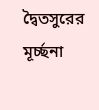দ্বৈতসুরের
মূর্চ্ছনা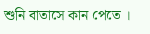শুনি বাতাসে কান পেতে ।